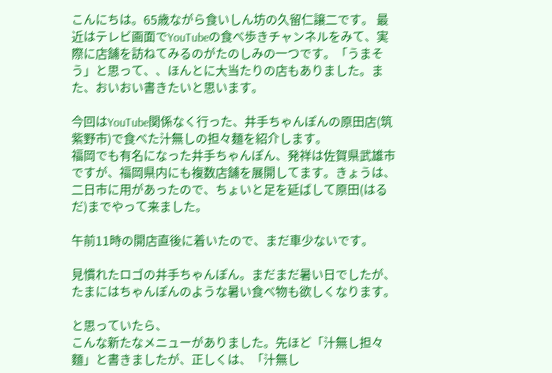こんにちは。65歳ながら食いしん坊の久留仁譲二です。 最近はテレビ画面でYouTubeの食べ歩きチャンネルをみて、実際に店舗を訪ねてみるのがたのしみの一つです。「うまそう」と思って、、ほんとに大当たりの店もありました。また、おいおい書きたいと思います。

今回はYouTube関係なく行った、井手ちゃんぽんの原田店(筑紫野市)で食べた汁無しの担々麺を紹介します。
福岡でも有名になった井手ちゃんぽん、発祥は佐賀県武雄市ですが、福岡県内にも複数店舗を展開してます。きょうは、二日市に用があったので、ちょいと足を延ばして原田(はるだ)までやって来ました。

午前11時の開店直後に着いたので、まだ車少ないです。

見慣れたロゴの井手ちゃんぽん。まだまだ暑い日でしたが、たまにはちゃんぽんのような暑い食べ物も欲しくなります。

と思っていたら、
こんな新たなメニューがありました。先ほど「汁無し担々麵」と書きましたが、正しくは、「汁無し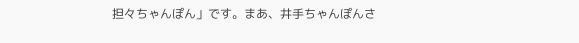担々ちゃんぽん」です。まあ、井手ちゃんぽんさ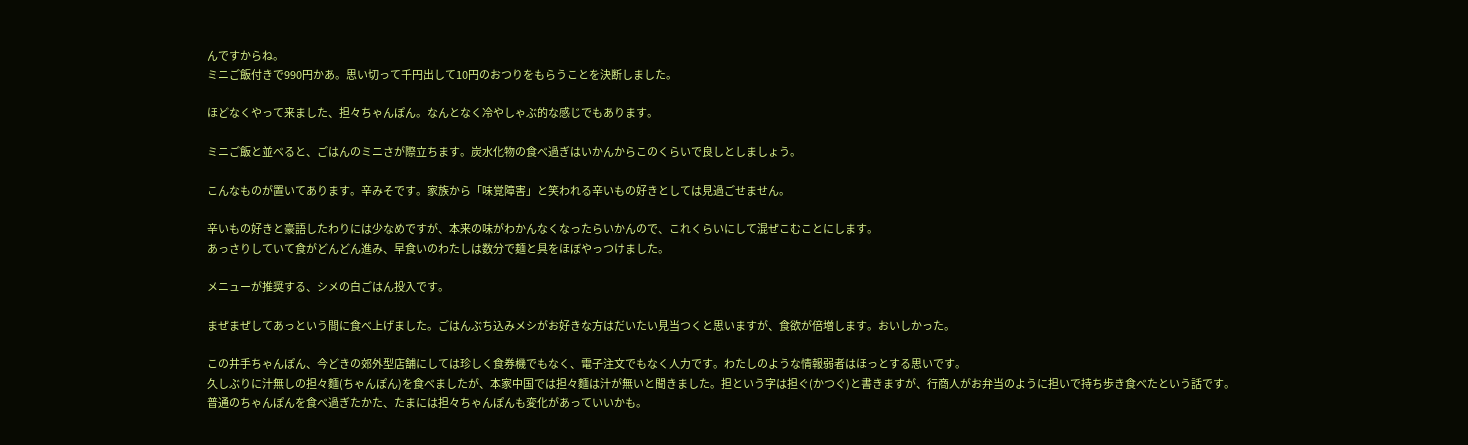んですからね。
ミニご飯付きで990円かあ。思い切って千円出して10円のおつりをもらうことを決断しました。

ほどなくやって来ました、担々ちゃんぽん。なんとなく冷やしゃぶ的な感じでもあります。

ミニご飯と並べると、ごはんのミニさが際立ちます。炭水化物の食べ過ぎはいかんからこのくらいで良しとしましょう。

こんなものが置いてあります。辛みそです。家族から「味覚障害」と笑われる辛いもの好きとしては見過ごせません。

辛いもの好きと豪語したわりには少なめですが、本来の味がわかんなくなったらいかんので、これくらいにして混ぜこむことにします。
あっさりしていて食がどんどん進み、早食いのわたしは数分で麺と具をほぼやっつけました。

メニューが推奨する、シメの白ごはん投入です。

まぜまぜしてあっという間に食べ上げました。ごはんぶち込みメシがお好きな方はだいたい見当つくと思いますが、食欲が倍増します。おいしかった。

この井手ちゃんぽん、今どきの郊外型店舗にしては珍しく食券機でもなく、電子注文でもなく人力です。わたしのような情報弱者はほっとする思いです。
久しぶりに汁無しの担々麵(ちゃんぽん)を食べましたが、本家中国では担々麵は汁が無いと聞きました。担という字は担ぐ(かつぐ)と書きますが、行商人がお弁当のように担いで持ち歩き食べたという話です。
普通のちゃんぽんを食べ過ぎたかた、たまには担々ちゃんぽんも変化があっていいかも。